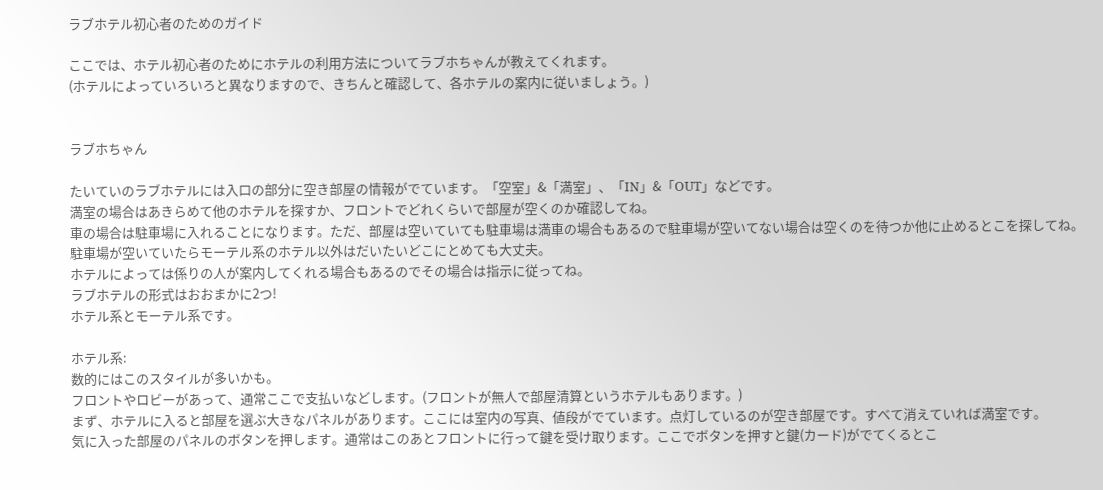ラブホテル初心者のためのガイド

ここでは、ホテル初心者のためにホテルの利用方法についてラブホちゃんが教えてくれます。
(ホテルによっていろいろと異なりますので、きちんと確認して、各ホテルの案内に従いましょう。)


ラブホちゃん

たいていのラブホテルには入口の部分に空き部屋の情報がでています。「空室」&「満室」、「IN」&「OUT」などです。
満室の場合はあきらめて他のホテルを探すか、フロントでどれくらいで部屋が空くのか確認してね。
車の場合は駐車場に入れることになります。ただ、部屋は空いていても駐車場は満車の場合もあるので駐車場が空いてない場合は空くのを待つか他に止めるとこを探してね。
駐車場が空いていたらモーテル系のホテル以外はだいたいどこにとめても大丈夫。
ホテルによっては係りの人が案内してくれる場合もあるのでその場合は指示に従ってね。
ラブホテルの形式はおおまかに2つ!
ホテル系とモーテル系です。

ホテル系:
数的にはこのスタイルが多いかも。
フロントやロビーがあって、通常ここで支払いなどします。(フロントが無人で部屋清算というホテルもあります。)
まず、ホテルに入ると部屋を選ぶ大きなパネルがあります。ここには室内の写真、値段がでています。点灯しているのが空き部屋です。すべて消えていれば満室です。
気に入った部屋のパネルのボタンを押します。通常はこのあとフロントに行って鍵を受け取ります。ここでボタンを押すと鍵(カード)がでてくるとこ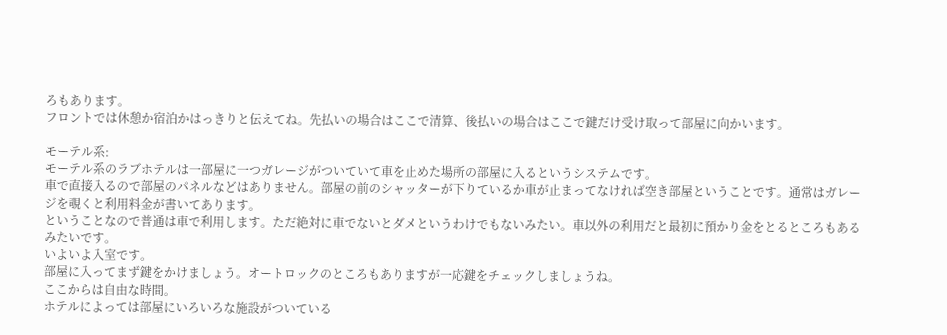ろもあります。
フロントでは休憩か宿泊かはっきりと伝えてね。先払いの場合はここで清算、後払いの場合はここで鍵だけ受け取って部屋に向かいます。

モーテル系:
モーテル系のラブホテルは一部屋に一つガレージがついていて車を止めた場所の部屋に入るというシステムです。
車で直接入るので部屋のパネルなどはありません。部屋の前のシャッターが下りているか車が止まってなければ空き部屋ということです。通常はガレージを覗くと利用料金が書いてあります。
ということなので普通は車で利用します。ただ絶対に車でないとダメというわけでもないみたい。車以外の利用だと最初に預かり金をとるところもあるみたいです。
いよいよ入室です。
部屋に入ってまず鍵をかけましょう。オートロックのところもありますが一応鍵をチェックしましょうね。
ここからは自由な時間。
ホテルによっては部屋にいろいろな施設がついている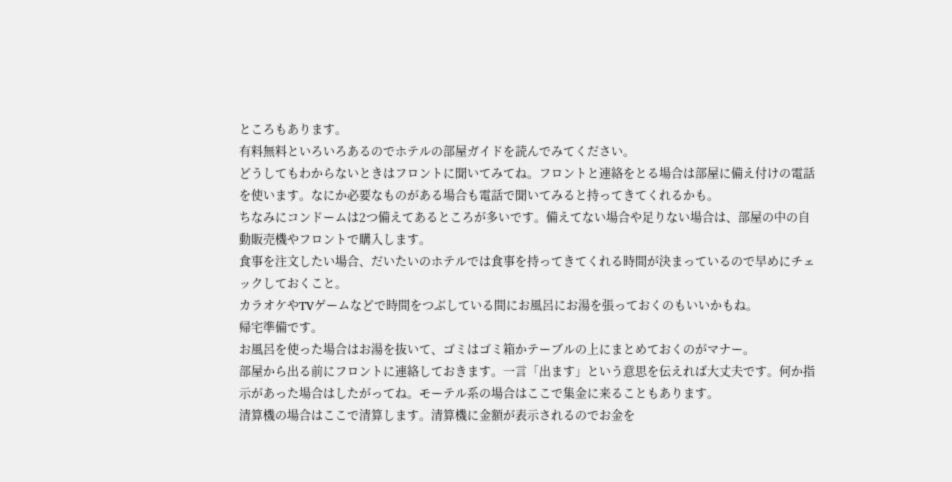ところもあります。
有料無料といろいろあるのでホテルの部屋ガイドを読んでみてください。
どうしてもわからないときはフロントに聞いてみてね。フロントと連絡をとる場合は部屋に備え付けの電話を使います。なにか必要なものがある場合も電話で聞いてみると持ってきてくれるかも。
ちなみにコンドームは2つ備えてあるところが多いです。備えてない場合や足りない場合は、部屋の中の自動販売機やフロントで購入します。
食事を注文したい場合、だいたいのホテルでは食事を持ってきてくれる時間が決まっているので早めにチェックしておくこと。
カラオケやTVゲームなどで時間をつぶしている間にお風呂にお湯を張っておくのもいいかもね。
帰宅準備です。
お風呂を使った場合はお湯を抜いて、ゴミはゴミ箱かテーブルの上にまとめておくのがマナー。
部屋から出る前にフロントに連絡しておきます。一言「出ます」という意思を伝えれば大丈夫です。何か指示があった場合はしたがってね。モーテル系の場合はここで集金に来ることもあります。
清算機の場合はここで清算します。清算機に金額が表示されるのでお金を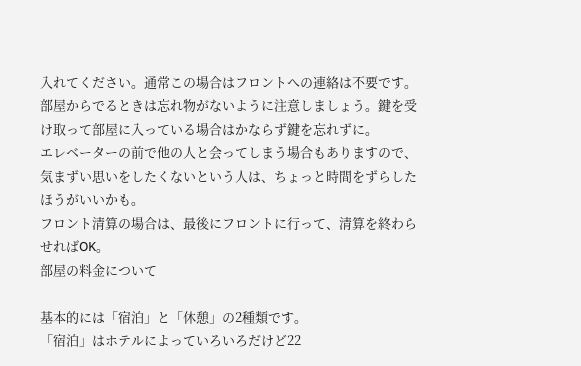入れてください。通常この場合はフロントへの連絡は不要です。
部屋からでるときは忘れ物がないように注意しましょう。鍵を受け取って部屋に入っている場合はかならず鍵を忘れずに。
エレベーターの前で他の人と会ってしまう場合もありますので、気まずい思いをしたくないという人は、ちょっと時間をずらしたほうがいいかも。
フロント清算の場合は、最後にフロントに行って、清算を終わらせればOK。
部屋の料金について

基本的には「宿泊」と「休憩」の2種類です。
「宿泊」はホテルによっていろいろだけど22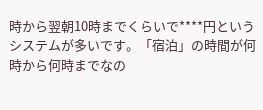時から翌朝10時までくらいで****円というシステムが多いです。「宿泊」の時間が何時から何時までなの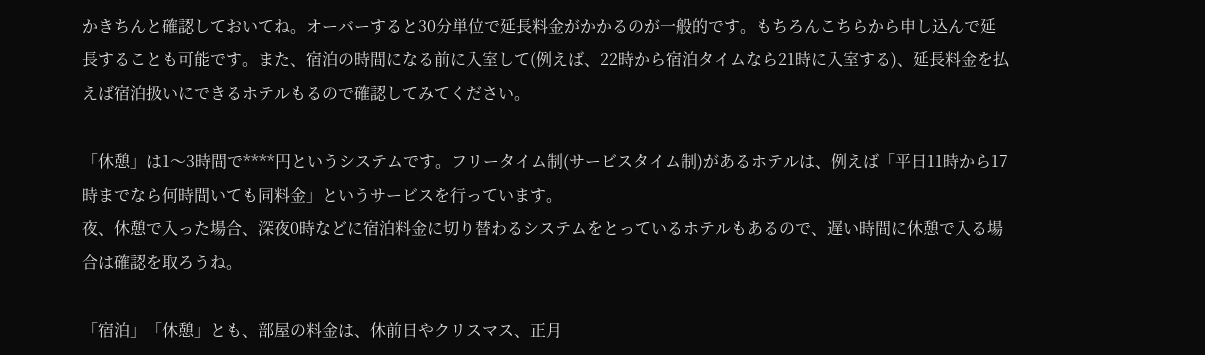かきちんと確認しておいてね。オーバーすると30分単位で延長料金がかかるのが一般的です。もちろんこちらから申し込んで延長することも可能です。また、宿泊の時間になる前に入室して(例えば、22時から宿泊タイムなら21時に入室する)、延長料金を払えば宿泊扱いにできるホテルもるので確認してみてください。

「休憩」は1〜3時間で****円というシステムです。フリータイム制(サービスタイム制)があるホテルは、例えば「平日11時から17時までなら何時間いても同料金」というサービスを行っています。
夜、休憩で入った場合、深夜0時などに宿泊料金に切り替わるシステムをとっているホテルもあるので、遅い時間に休憩で入る場合は確認を取ろうね。

「宿泊」「休憩」とも、部屋の料金は、休前日やクリスマス、正月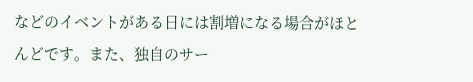などのイベントがある日には割増になる場合がほとんどです。また、独自のサー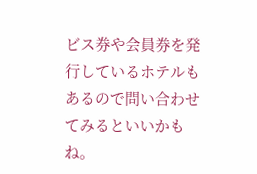ビス券や会員券を発行しているホテルもあるので問い合わせてみるといいかもね。